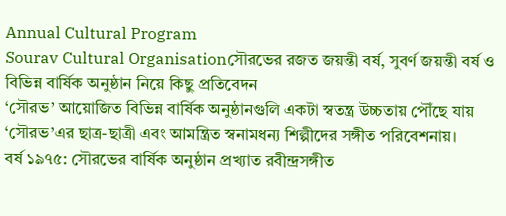Annual Cultural Program
Sourav Cultural Organisationসৌরভের রজত জয়ন্তী বর্ষ, সুবর্ণ জয়ন্তী বর্ষ ও বিভিন্ন বার্ষিক অনুষ্ঠান নিয়ে কিছু প্রতিবেদন
‘সৌরভ’ আয়োজিত বিভিন্ন বার্ষিক অনুষ্ঠানগুলি একটা স্বতন্ত্র উচ্চতায় পৌঁছে যায় ‘সৌরভ’এর ছাত্র-ছাত্রী এবং আমন্ত্রিত স্বনামধন্য শিল্পীদের সঙ্গীত পরিবেশনায়।
বর্ষ ১৯৭৫: সৌরভের বার্ষিক অনুষ্ঠান প্রখ্যাত রবীন্দ্রসঙ্গীত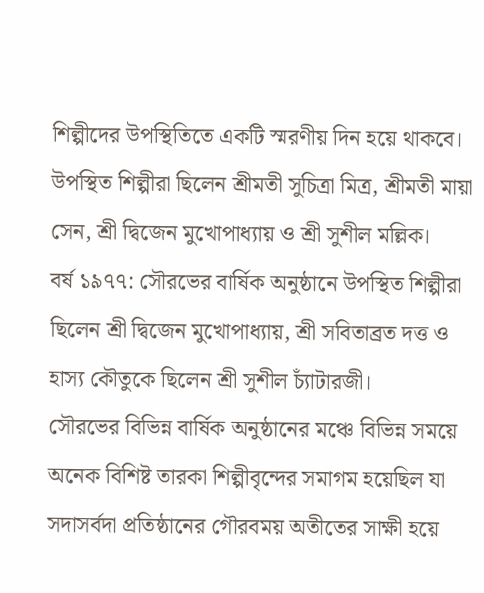শিল্পীদের উপস্থিতিতে একটি স্মরণীয় দিন হয়ে থাকবে। উপস্থিত শিল্পীরা ছিলেন শ্রীমতী সুচিত্রা মিত্র, শ্রীমতী মায়া সেন, শ্রী দ্বিজেন মুখোপাধ্যায় ও শ্রী সুশীল মল্লিক।
বর্ষ ১৯৭৭: সৌরভের বার্ষিক অনুষ্ঠানে উপস্থিত শিল্পীরা ছিলেন শ্রী দ্বিজেন মুখোপাধ্যায়, শ্রী সবিতাব্রত দত্ত ও হাস্য কৌতুকে ছিলেন শ্রী সুশীল চ্যাঁটারজী।
সৌরভের বিভিন্ন বার্ষিক অনুষ্ঠানের মঞ্চে বিভিন্ন সময়ে অনেক বিশিষ্ট তারকা শিল্পীবৃন্দের সমাগম হয়েছিল যা সদাসর্বদা প্রতিষ্ঠানের গৌরবময় অতীতের সাক্ষী হয়ে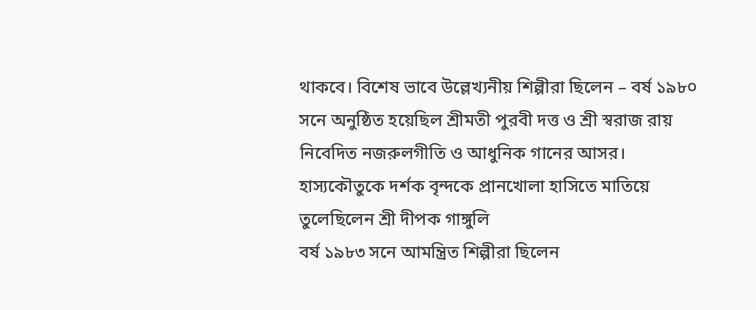থাকবে। বিশেষ ভাবে উল্লেখ্যনীয় শিল্পীরা ছিলেন – বর্ষ ১৯৮০ সনে অনুষ্ঠিত হয়েছিল শ্রীমতী পুরবী দত্ত ও শ্রী স্বরাজ রায় নিবেদিত নজরুলগীতি ও আধুনিক গানের আসর। হাস্যকৌতুকে দর্শক বৃন্দকে প্রানখোলা হাসিতে মাতিয়ে তুলেছিলেন শ্রী দীপক গাঙ্গুলি
বর্ষ ১৯৮৩ সনে আমন্ত্রিত শিল্পীরা ছিলেন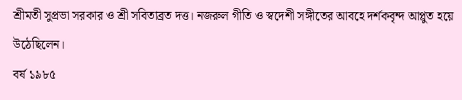শ্রীমতী সুপ্রভা সরকার ও শ্রী সবিতাব্রত দত্ত। নজরুল গীতি ও স্বদেশী সঙ্গীতের আবহে দর্শকবৃন্দ আপ্লুত হয়ে উঠেছিলেন।
বর্ষ ১৯৮৫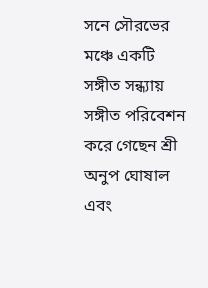সনে সৌরভের মঞ্চে একটি সঙ্গীত সন্ধ্যায় সঙ্গীত পরিবেশন করে গেছেন শ্রী অনুপ ঘোষাল এবং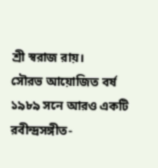শ্রী স্বরাজ রায়।
সৌরভ আয়োজিত বর্ষ ১৯৮৯ সনে আরও একটি রবীন্দ্রসঙ্গীত-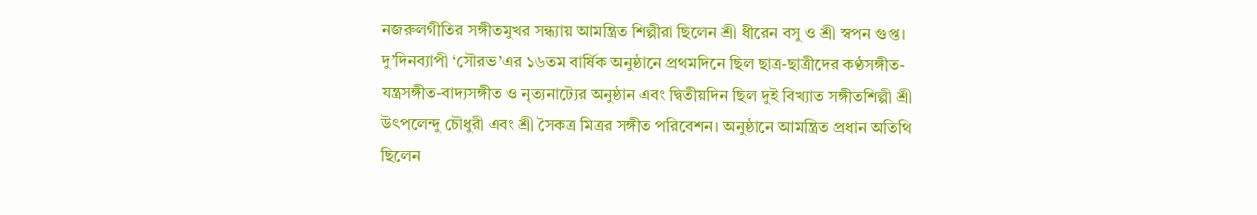নজরুলগীতির সঙ্গীতমুখর সন্ধ্যায় আমন্ত্রিত শিল্পীরা ছিলেন শ্রী ধীরেন বসু ও শ্রী স্বপন গুপ্ত।
দু’দিনব্যাপী ‘সৌরভ’এর ১৬তম বার্ষিক অনুষ্ঠানে প্রথমদিনে ছিল ছাত্র-ছাত্রীদের কণ্ঠসঙ্গীত- যন্ত্রসঙ্গীত-বাদ্যসঙ্গীত ও নৃত্যনাট্যের অনুষ্ঠান এবং দ্বিতীয়দিন ছিল দুই বিখ্যাত সঙ্গীতশিল্পী শ্রী উৎপলেন্দু চৌধুরী এবং শ্রী সৈকত্র মিত্রর সঙ্গীত পরিবেশন। অনুষ্ঠানে আমন্ত্রিত প্রধান অতিথি ছিলেন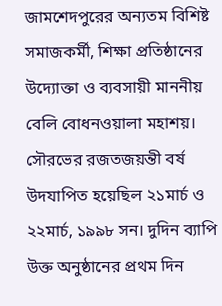জামশেদপুরের অন্যতম বিশিষ্ট সমাজকর্মী, শিক্ষা প্রতিষ্ঠানের উদ্যোক্তা ও ব্যবসায়ী মাননীয় বেলি বোধনওয়ালা মহাশয়।
সৌরভের রজতজয়ন্তী বর্ষ উদযাপিত হয়েছিল ২১মার্চ ও ২২মার্চ, ১৯৯৮ সন। দুদিন ব্যাপি উক্ত অনুষ্ঠানের প্রথম দিন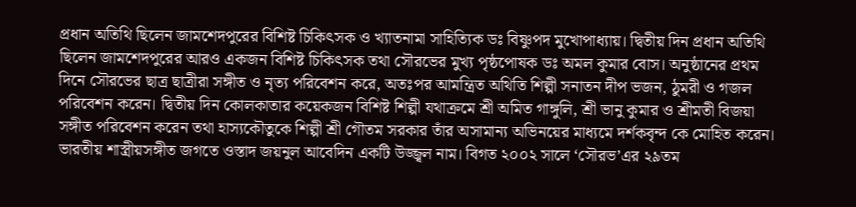প্রধান অতিথি ছিলেন জামশেদপুরের বিশিষ্ট চিকিৎসক ও খ্যাতনামা সাহিত্যিক ডঃ বিষ্ণুপদ মুখোপাধ্যায়। দ্বিতীয় দিন প্রধান অতিথি ছিলেন জামশেদপুরের আরও একজন বিশিষ্ট চিকিৎসক তথা সৌরভের মুখ্য পৃষ্ঠপোষক ডঃ অমল কুমার বোস। অনুষ্ঠানের প্রথম দিনে সৌরভের ছাত্র ছাত্রীরা সঙ্গীত ও নৃত্য পরিবেশন করে, অতঃপর আমন্ত্রিত অথিতি শিল্পী সনাতন দীপ ভজন, ঠুমরী ও গজল পরিবেশন করেন। দ্বিতীয় দিন কোলকাতার কয়েকজন বিশিষ্ট শিল্পী যথাক্রমে শ্রী অমিত গাঙ্গুলি, শ্রী ভানু কুমার ও শ্রীমতী বিজয়া সঙ্গীত পরিবেশন করেন তথা হাস্যকৌতুকে শিল্পী শ্রী গৌতম সরকার তাঁর অসামান্য অভিনয়ের মাধ্যমে দর্শকবৃন্দ কে মোহিত করেন।
ভারতীয় শাস্ত্রীয়সঙ্গীত জগতে ওস্তাদ জয়নুল আবেদিন একটি উজ্জ্বল নাম। বিগত ২০০২ সালে ‘সৌরভ’এর ২৯তম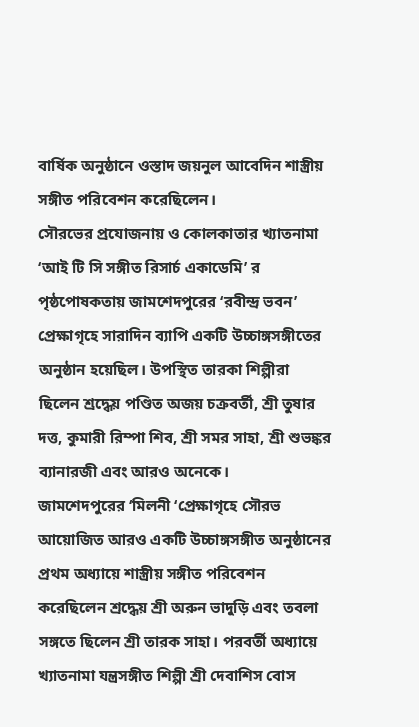বার্ষিক অনুষ্ঠানে ওস্তাদ জয়নুল আবেদিন শাস্ত্রীয় সঙ্গীত পরিবেশন করেছিলেন।
সৌরভের প্রযোজনায় ও কোলকাতার খ্যাতনামা ‘আই টি সি সঙ্গীত রিসার্চ একাডেমি’ র পৃষ্ঠপোষকতায় জামশেদপুরের ‘রবীন্দ্র ভবন’ প্রেক্ষাগৃহে সারাদিন ব্যাপি একটি উচ্চাঙ্গসঙ্গীতের অনুষ্ঠান হয়েছিল। উপস্থিত তারকা শিল্পীরা ছিলেন শ্রদ্ধেয় পণ্ডিত অজয় চক্রবর্তী, শ্রী তুষার দত্ত, কুমারী রিম্পা শিব, শ্রী সমর সাহা, শ্রী শুভঙ্কর ব্যানারজী এবং আরও অনেকে।
জামশেদপুরের ‘মিলনী ‘প্রেক্ষাগৃহে সৌরভ আয়োজিত আরও একটি উচ্চাঙ্গসঙ্গীত অনুষ্ঠানের প্রথম অধ্যায়ে শাস্ত্রীয় সঙ্গীত পরিবেশন করেছিলেন শ্রদ্ধেয় শ্রী অরুন ভাদুড়ি এবং তবলা সঙ্গতে ছিলেন শ্রী তারক সাহা। পরবর্তী অধ্যায়ে খ্যাতনামা যন্ত্রসঙ্গীত শিল্পী শ্রী দেবাশিস বোস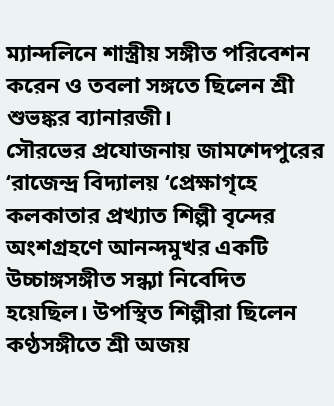ম্যান্দলিনে শাস্ত্রীয় সঙ্গীত পরিবেশন করেন ও তবলা সঙ্গতে ছিলেন শ্রী শুভঙ্কর ব্যানারজী।
সৌরভের প্রযোজনায় জামশেদপুরের ‘রাজেন্দ্র বিদ্যালয় ‘প্রেক্ষাগৃহে কলকাতার প্রখ্যাত শিল্পী বৃন্দের অংশগ্রহণে আনন্দমুখর একটি উচ্চাঙ্গসঙ্গীত সন্ধ্যা নিবেদিত হয়েছিল। উপস্থিত শিল্পীরা ছিলেন কণ্ঠসঙ্গীতে শ্রী অজয়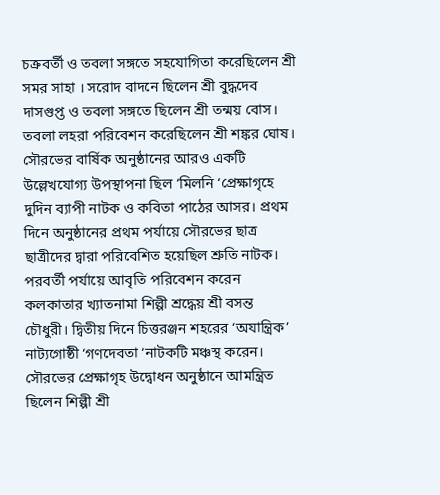চক্রবর্তী ও তবলা সঙ্গতে সহযোগিতা করেছিলেন শ্রী সমর সাহা । সরোদ বাদনে ছিলেন শ্রী বুদ্ধদেব দাসগুপ্ত ও তবলা সঙ্গতে ছিলেন শ্রী তন্ময় বোস। তবলা লহরা পরিবেশন করেছিলেন শ্রী শঙ্কর ঘোষ।
সৌরভের বার্ষিক অনুষ্ঠানের আরও একটি উল্লেখযোগ্য উপস্থাপনা ছিল ‘মিলনি ‘প্রেক্ষাগৃহে দুদিন ব্যাপী নাটক ও কবিতা পাঠের আসর। প্রথম দিনে অনুষ্ঠানের প্রথম পর্যায়ে সৌরভের ছাত্র ছাত্রীদের দ্বারা পরিবেশিত হয়েছিল শ্রুতি নাটক। পরবর্তী পর্যায়ে আবৃতি পরিবেশন করেন কলকাতার খ্যাতনামা শিল্পী শ্রদ্ধেয় শ্রী বসন্ত চৌধুরী। দ্বিতীয় দিনে চিত্তরঞ্জন শহরের ‘অযান্ত্রিক’ নাট্যগোষ্ঠী ‘গণদেবতা ‘নাটকটি মঞ্চস্থ করেন।
সৌরভের প্রেক্ষাগৃহ উদ্বোধন অনুষ্ঠানে আমন্ত্রিত ছিলেন শিল্পী শ্রী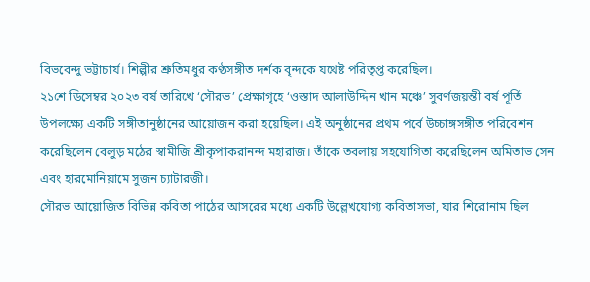বিভবেন্দু ভট্টাচার্য। শিল্পীর শ্রুতিমধুর কণ্ঠসঙ্গীত দর্শক বৃন্দকে যথেষ্ট পরিতৃপ্ত করেছিল।
২১শে ডিসেম্বর ২০২৩ বর্ষ তারিখে ‘সৌরভ’ প্রেক্ষাগৃহে ‘ওস্তাদ আলাউদ্দিন খান মঞ্চে’ সুবর্ণজয়ন্তী বর্ষ পূর্তি উপলক্ষ্যে একটি সঙ্গীতানুষ্ঠানের আয়োজন করা হয়েছিল। এই অনুষ্ঠানের প্রথম পর্বে উচ্চাঙ্গসঙ্গীত পরিবেশন করেছিলেন বেলুড় মঠের স্বামীজি শ্রীকৃপাকরানন্দ মহারাজ। তাঁকে তবলায় সহযোগিতা করেছিলেন অমিতাভ সেন এবং হারমোনিয়ামে সুজন চ্যাটারজী।
সৌরভ আয়োজিত বিভিন্ন কবিতা পাঠের আসরের মধ্যে একটি উল্লেখযোগ্য কবিতাসভা, যার শিরোনাম ছিল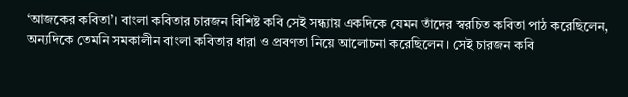‘আজকের কবিতা’। বাংলা কবিতার চারজন বিশিষ্ট কবি সেই সন্ধ্যায় একদিকে যেমন তাঁদের স্বরচিত কবিতা পাঠ করেছিলেন, অন্যদিকে তেমনি সমকালীন বাংলা কবিতার ধারা ও প্রবণতা নিয়ে আলোচনা করেছিলেন। সেই চারজন কবি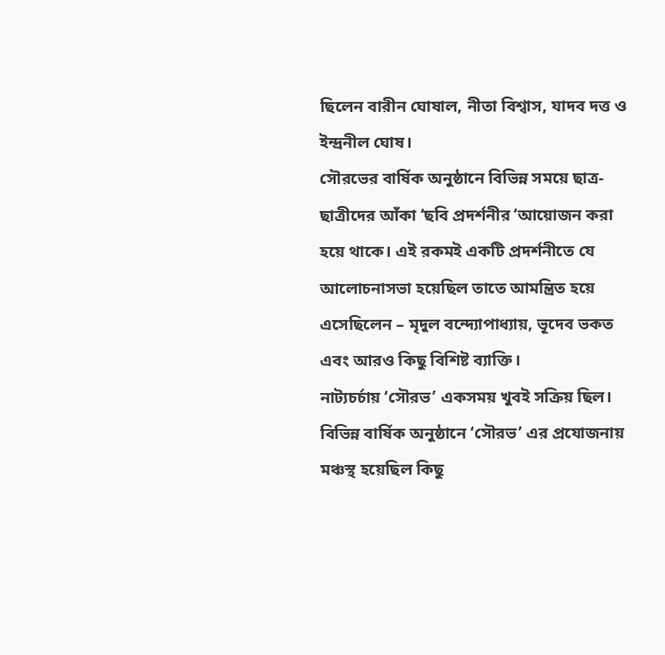ছিলেন বারীন ঘোষাল, নীতা বিশ্বাস, যাদব দত্ত ও ইন্দ্রনীল ঘোষ।
সৌরভের বার্ষিক অনুষ্ঠানে বিভিন্ন সময়ে ছাত্র-ছাত্রীদের আঁকা ‘ছবি প্রদর্শনীর ‘আয়োজন করা হয়ে থাকে। এই রকমই একটি প্রদর্শনীতে যে আলোচনাসভা হয়েছিল তাতে আমন্ত্রিত হয়ে এসেছিলেন – মৃদুল বন্দ্যোপাধ্যায়, ভূদেব ভকত এবং আরও কিছু বিশিষ্ট ব্যাক্তি।
নাট্যচর্চায় ‘সৌরভ’ একসময় খুবই সক্রিয় ছিল। বিভিন্ন বার্ষিক অনুষ্ঠানে ‘সৌরভ’ এর প্রযোজনায় মঞ্চস্থ হয়েছিল কিছু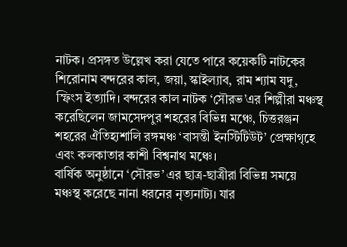নাটক। প্রসঙ্গত উল্লেখ করা যেতে পারে কয়েকটি নাটকের শিরোনাম বন্দরের কাল, জয়া, স্কাইল্যাব, রাম শ্যাম যদু, স্ফিংস ইত্যাদি। বন্দরের কাল নাটক ‘সৌরভ’এর শিল্পীরা মঞ্চস্থ করেছিলেন জামসেদপুর শহরের বিভিন্ন মঞ্চে, চিত্তরঞ্জন শহরের ঐতিহ্যশালি রঙ্গমঞ্চ ‘বাসন্তী ইনস্টিটিউট’ প্রেক্ষাগৃহে এবং কলকাতার কাশী বিশ্বনাথ মঞ্চে।
বার্ষিক অনুষ্ঠানে ‘সৌরভ’ এর ছাত্র-ছাত্রীরা বিভিন্ন সময়ে মঞ্চস্থ করেছে নানা ধরনের নৃত্যনাট্য। যার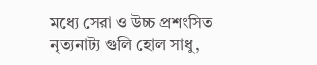মধ্যে সেরা ও উচ্চ প্রশংসিত নৃত্যনাট্য গুলি হোল সাধু,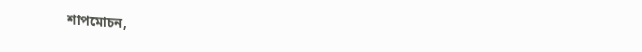শাপমোচন,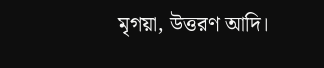মৃগয়া, উত্তরণ আদি।